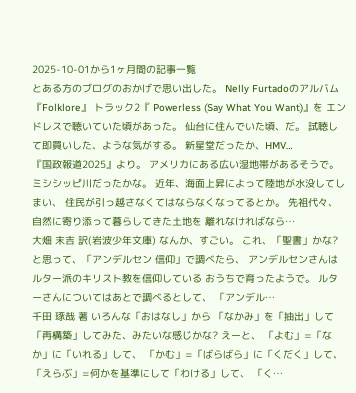2025-10-01から1ヶ月間の記事一覧
とある方のブログのおかげで思い出した。 Nelly Furtadoのアルバム『Folklore』 トラック2『 Powerless (Say What You Want)』を エンドレスで聴いていた頃があった。 仙台に住んでいた頃、だ。 試聴して即買いした、ような気がする。 新星堂だったか、HMV…
『国政報道2025』より。 アメリカにある広い湿地帯があるそうで。 ミシシッピ川だったかな。 近年、海面上昇によって陸地が水没してしまい、 住民が引っ越さなくてはならなくなってるとか。 先祖代々、自然に寄り添って暮らしてきた土地を 離れなければなら…
大畑 末吉 訳(岩波少年文庫) なんか、すごい。 これ、「聖書」かな? と思って、「アンデルセン 信仰」で調べたら、 アンデルセンさんは ルター派のキリスト教を信仰している おうちで育ったようで。 ルターさんについてはあとで調べるとして、 「アンデル…
千田 琢哉 著 いろんな「おはなし」から 「なかみ」を「抽出」して 「再構築」してみた、みたいな感じかな? えーと、 「よむ」=「なか」に「いれる」して、 「かむ」=「ばらばら」に「くだく」して、 「えらぶ」=何かを基準にして「わける」して、 「く…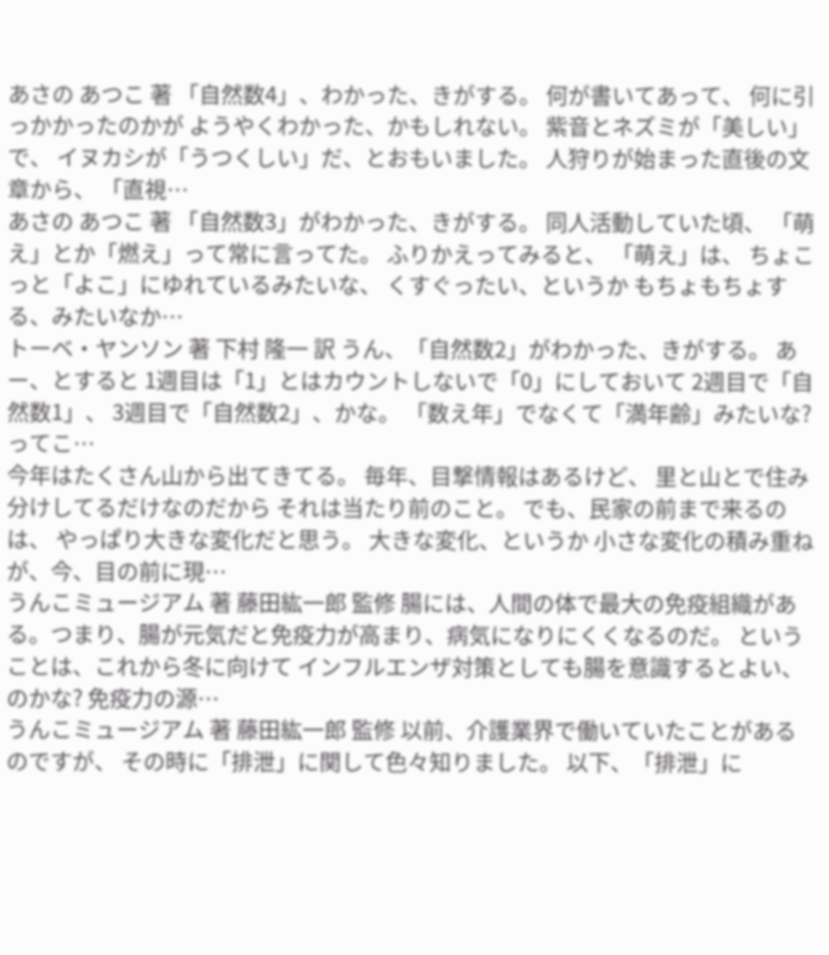あさの あつこ 著 「自然数4」、わかった、きがする。 何が書いてあって、 何に引っかかったのかが ようやくわかった、かもしれない。 紫音とネズミが「美しい」で、 イヌカシが「うつくしい」だ、とおもいました。 人狩りが始まった直後の文章から、 「直視…
あさの あつこ 著 「自然数3」がわかった、きがする。 同人活動していた頃、 「萌え」とか「燃え」って常に言ってた。 ふりかえってみると、 「萌え」は、 ちょこっと「よこ」にゆれているみたいな、 くすぐったい、というか もちょもちょする、みたいなか…
トーベ・ヤンソン 著 下村 隆一 訳 うん、「自然数2」がわかった、きがする。 あー、とすると 1週目は「1」とはカウントしないで「0」にしておいて 2週目で「自然数1」、 3週目で「自然数2」、かな。 「数え年」でなくて「満年齢」みたいな? ってこ…
今年はたくさん山から出てきてる。 毎年、目撃情報はあるけど、 里と山とで住み分けしてるだけなのだから それは当たり前のこと。 でも、民家の前まで来るのは、 やっぱり大きな変化だと思う。 大きな変化、というか 小さな変化の積み重ねが、今、目の前に現…
うんこミュージアム 著 藤田紘一郎 監修 腸には、人間の体で最大の免疫組織がある。つまり、腸が元気だと免疫力が高まり、病気になりにくくなるのだ。 ということは、これから冬に向けて インフルエンザ対策としても腸を意識するとよい、のかな? 免疫力の源…
うんこミュージアム 著 藤田紘一郎 監修 以前、介護業界で働いていたことがあるのですが、 その時に「排泄」に関して色々知りました。 以下、「排泄」に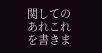関してのあれこれを書きま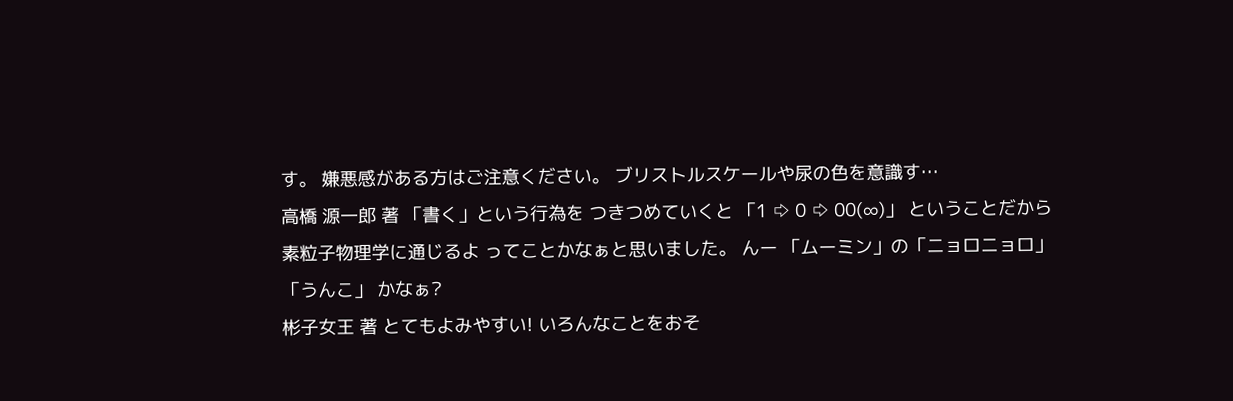す。 嫌悪感がある方はご注意ください。 ブリストルスケールや尿の色を意識す…
高橋 源一郎 著 「書く」という行為を つきつめていくと 「1 ⇨ 0 ⇨ 00(∞)」 ということだから 素粒子物理学に通じるよ ってことかなぁと思いました。 んー 「ムーミン」の「ニョロニョロ」 「うんこ」 かなぁ?
彬子女王 著 とてもよみやすい! いろんなことをおそ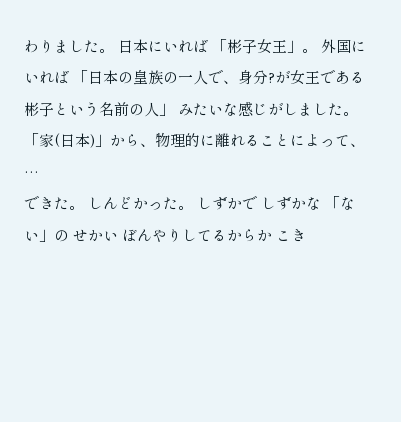わりました。 日本にいれば 「彬子女王」。 外国にいれば 「日本の皇族の一人で、身分?が女王である彬子という名前の人」 みたいな感じがしました。 「家(日本)」から、物理的に離れることによって、 …
できた。 しんどかった。 しずかで しずかな 「ない」の せかい ぼんやりしてるからか こき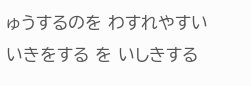ゅうするのを わすれやすい いきをする を いしきする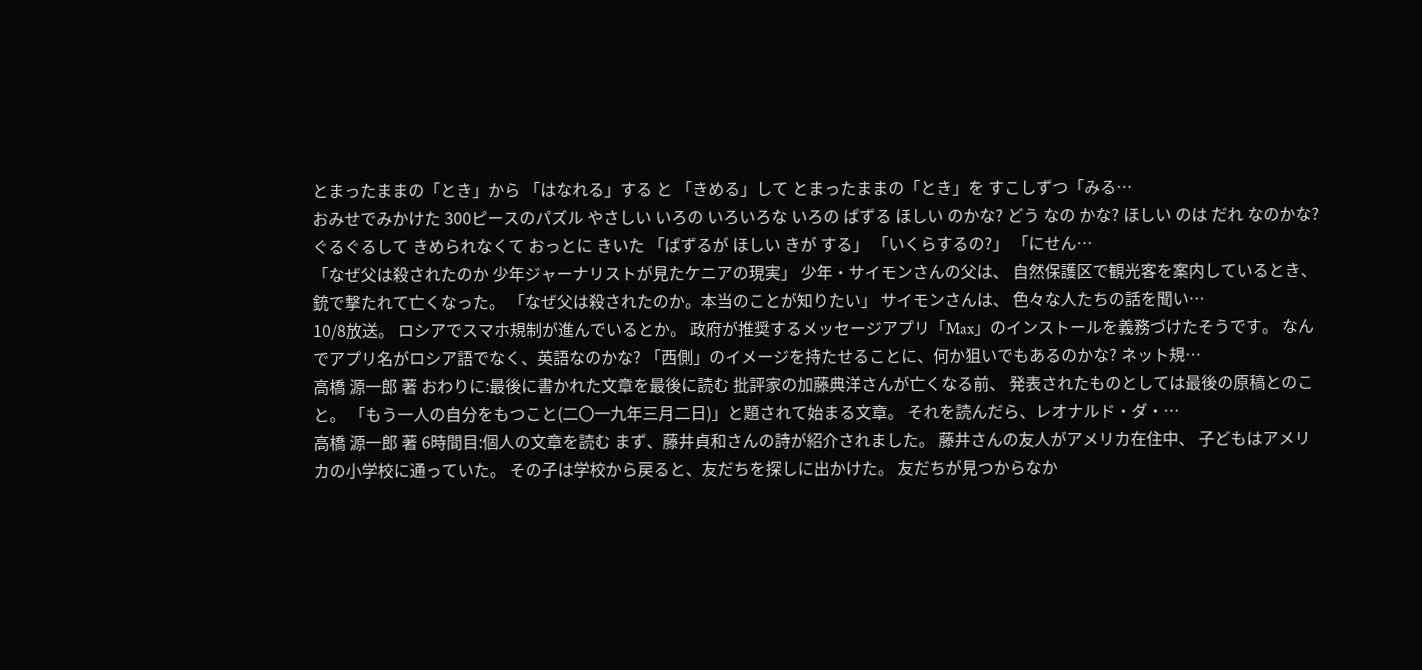とまったままの「とき」から 「はなれる」する と 「きめる」して とまったままの「とき」を すこしずつ「みる…
おみせでみかけた 300ピースのパズル やさしい いろの いろいろな いろの ぱずる ほしい のかな? どう なの かな? ほしい のは だれ なのかな? ぐるぐるして きめられなくて おっとに きいた 「ぱずるが ほしい きが する」 「いくらするの?」 「にせん…
「なぜ父は殺されたのか 少年ジャーナリストが見たケニアの現実」 少年・サイモンさんの父は、 自然保護区で観光客を案内しているとき、 銃で撃たれて亡くなった。 「なぜ父は殺されたのか。本当のことが知りたい」 サイモンさんは、 色々な人たちの話を聞い…
10/8放送。 ロシアでスマホ規制が進んでいるとか。 政府が推奨するメッセージアプリ「Max」のインストールを義務づけたそうです。 なんでアプリ名がロシア語でなく、英語なのかな? 「西側」のイメージを持たせることに、何か狙いでもあるのかな? ネット規…
高橋 源一郎 著 おわりに:最後に書かれた文章を最後に読む 批評家の加藤典洋さんが亡くなる前、 発表されたものとしては最後の原稿とのこと。 「もう一人の自分をもつこと(二〇一九年三月二日)」と題されて始まる文章。 それを読んだら、レオナルド・ダ・…
高橋 源一郎 著 6時間目:個人の文章を読む まず、藤井貞和さんの詩が紹介されました。 藤井さんの友人がアメリカ在住中、 子どもはアメリカの小学校に通っていた。 その子は学校から戻ると、友だちを探しに出かけた。 友だちが見つからなか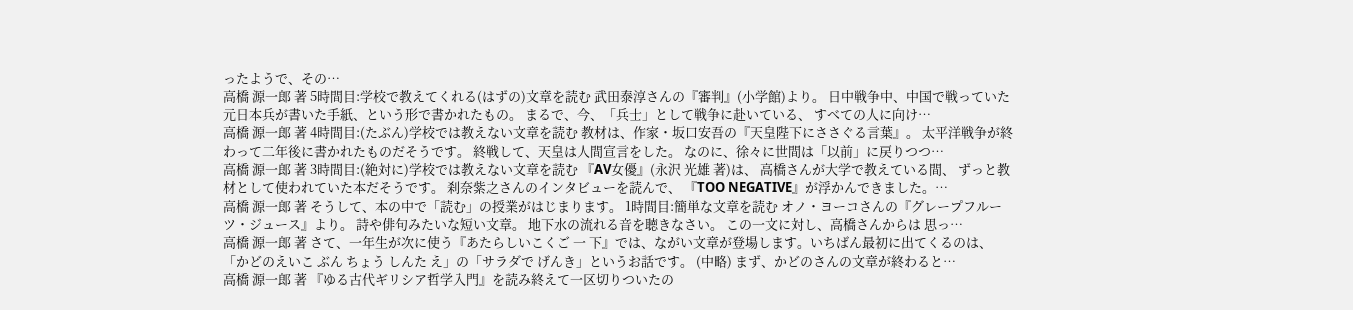ったようで、その…
高橋 源一郎 著 5時間目:学校で教えてくれる(はずの)文章を読む 武田泰淳さんの『審判』(小学館)より。 日中戦争中、中国で戦っていた元日本兵が書いた手紙、という形で書かれたもの。 まるで、今、「兵士」として戦争に赴いている、 すべての人に向け…
高橋 源一郎 著 4時間目:(たぶん)学校では教えない文章を読む 教材は、作家・坂口安吾の『天皇陛下にささぐる言葉』。 太平洋戦争が終わって二年後に書かれたものだそうです。 終戦して、天皇は人間宣言をした。 なのに、徐々に世間は「以前」に戻りつつ…
高橋 源一郎 著 3時間目:(絶対に)学校では教えない文章を読む 『AV女優』(永沢 光雄 著)は、 高橋さんが大学で教えている間、 ずっと教材として使われていた本だそうです。 刹奈紫之さんのインタビューを読んで、 『TOO NEGATIVE』が浮かんできました。…
高橋 源一郎 著 そうして、本の中で「読む」の授業がはじまります。 1時間目:簡単な文章を読む オノ・ヨーコさんの『グレープフルーツ・ジュース』より。 詩や俳句みたいな短い文章。 地下水の流れる音を聴きなさい。 この一文に対し、高橋さんからは 思っ…
高橋 源一郎 著 さて、一年生が次に使う『あたらしいこくご 一 下』では、ながい文章が登場します。いちばん最初に出てくるのは、「かどのえいこ ぶん ちょう しんた え」の「サラダで げんき」というお話です。 (中略) まず、かどのさんの文章が終わると…
高橋 源一郎 著 『ゆる古代ギリシア哲学入門』を読み終えて一区切りついたの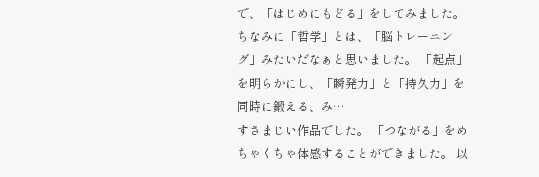で、「はじめにもどる」をしてみました。 ちなみに「哲学」とは、「脳トレーニング」みたいだなぁと思いました。 「起点」を明らかにし、「瞬発力」と「持久力」を同時に鍛える、み…
すさまじい作品でした。 「つながる」をめちゃくちゃ体感することができました。 以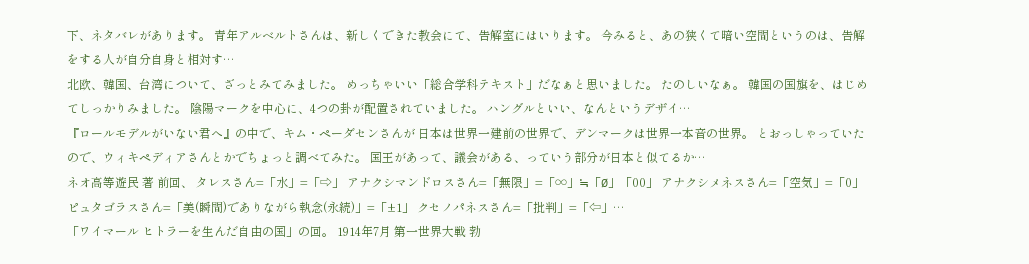下、ネタバレがあります。 青年アルベルトさんは、新しくできた教会にて、告解室にはいります。 今みると、あの狭くて暗い空間というのは、告解をする人が自分自身と相対す…
北欧、韓国、台湾について、ざっとみてみました。 めっちゃいい「総合学科テキスト」だなぁと思いました。 たのしいなぁ。 韓国の国旗を、はじめてしっかりみました。 陰陽マークを中心に、4つの卦が配置されていました。 ハングルといい、なんというデザイ…
『ロールモデルがいない君へ』の中で、キム・ペーダセンさんが 日本は世界一建前の世界で、デンマークは世界一本音の世界。 とおっしゃっていたので、ウィキペディアさんとかでちょっと調べてみた。 国王があって、議会がある、っていう部分が日本と似てるか…
ネオ高等遊民 著 前回、 タレスさん=「水」=「⇨」 アナクシマンドロスさん=「無限」=「∞」≒「Ø」「00」 アナクシメネスさん=「空気」=「0」 ピュタゴラスさん=「美(瞬間)でありながら執念(永続)」=「±1」 クセノパネスさん=「批判」=「⇦」…
「ワイマール ヒトラーを生んだ自由の国」の回。 1914年7月 第一世界大戦 勃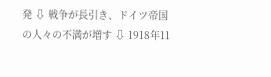発 ⇩ 戦争が長引き、ドイツ帝国の人々の不満が増す ⇩ 1918年11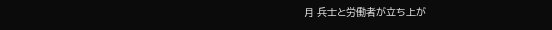月 兵士と労働者が立ち上が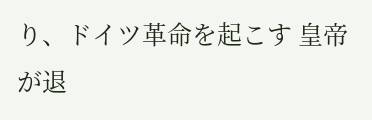り、ドイツ革命を起こす 皇帝が退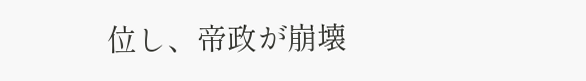位し、帝政が崩壊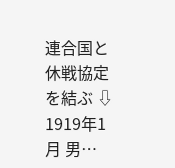連合国と休戦協定を結ぶ ⇩ 1919年1月 男…